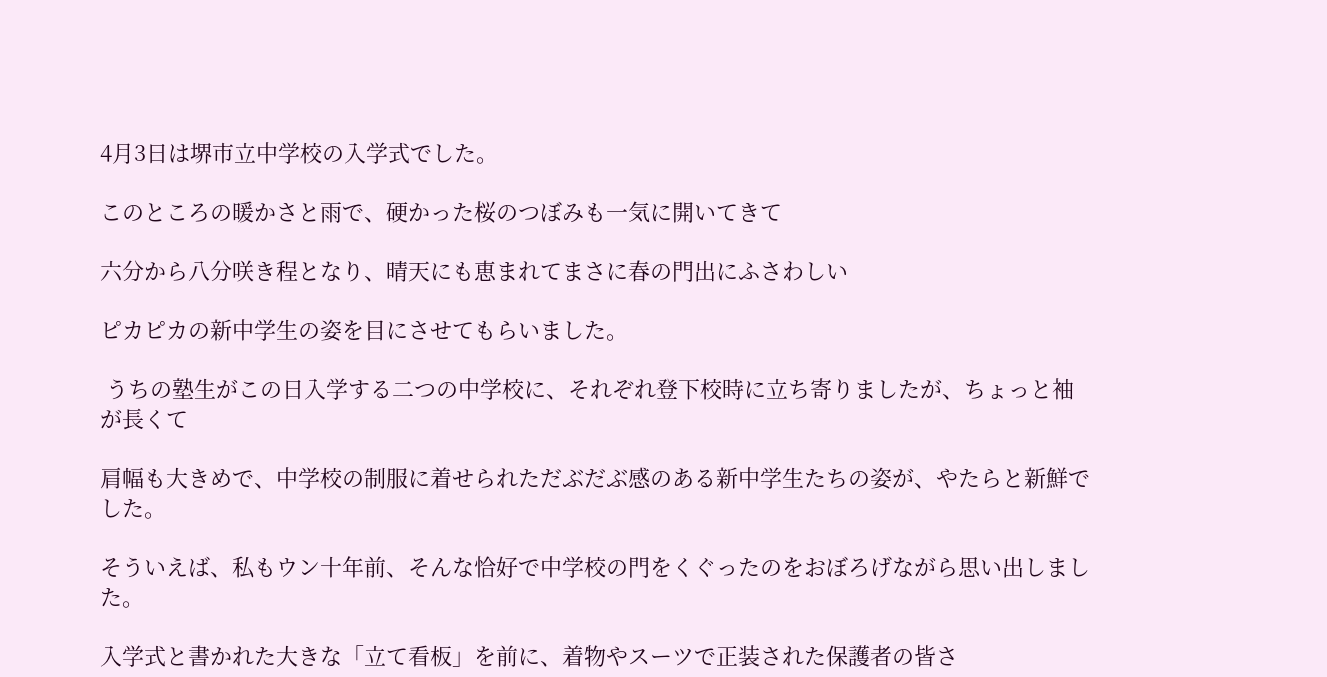4月3日は堺市立中学校の入学式でした。

このところの暖かさと雨で、硬かった桜のつぼみも一気に開いてきて

六分から八分咲き程となり、晴天にも恵まれてまさに春の門出にふさわしい

ピカピカの新中学生の姿を目にさせてもらいました。

 うちの塾生がこの日入学する二つの中学校に、それぞれ登下校時に立ち寄りましたが、ちょっと袖が長くて

肩幅も大きめで、中学校の制服に着せられただぶだぶ感のある新中学生たちの姿が、やたらと新鮮でした。

そういえば、私もウン十年前、そんな恰好で中学校の門をくぐったのをおぼろげながら思い出しました。

入学式と書かれた大きな「立て看板」を前に、着物やスーツで正装された保護者の皆さ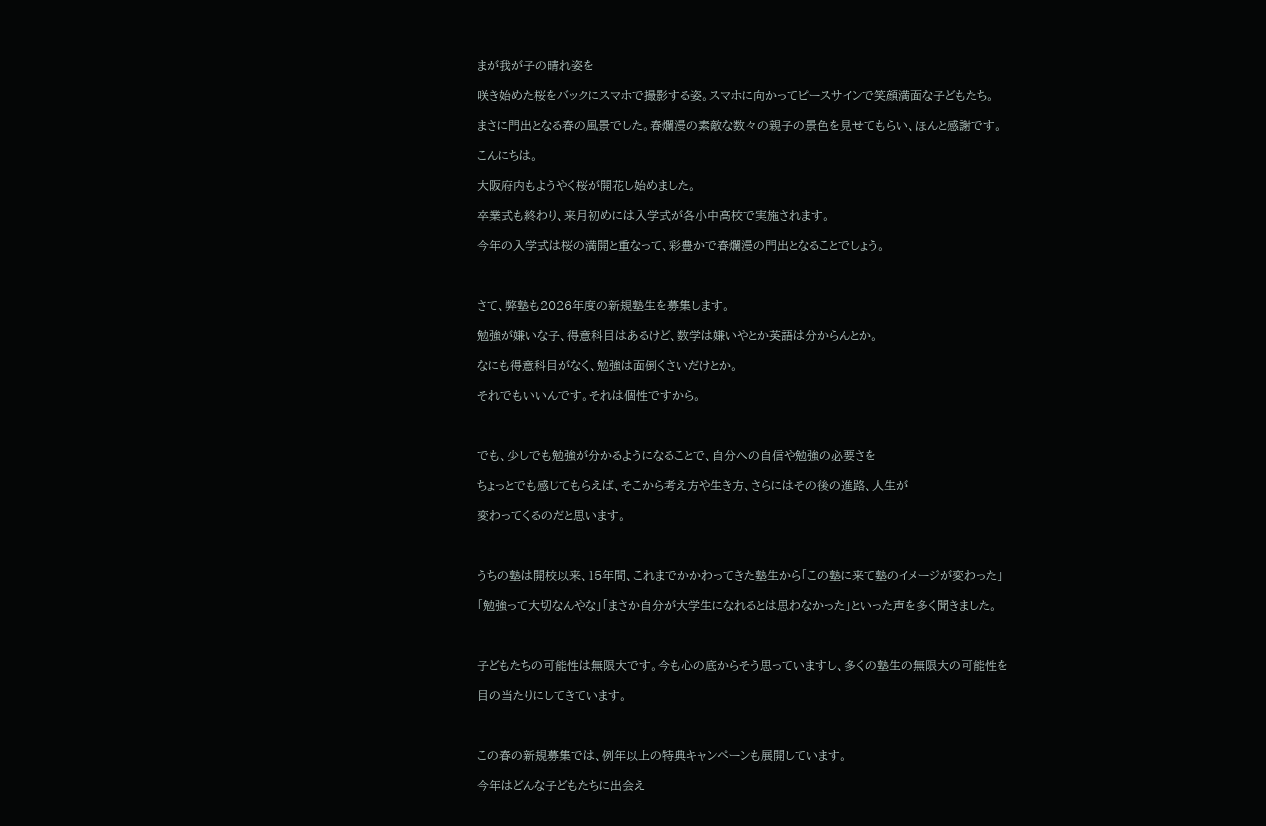まが我が子の晴れ姿を

咲き始めた桜をバックにスマホで撮影する姿。スマホに向かってピースサインで笑顔満面な子どもたち。

まさに門出となる春の風景でした。春爛漫の素敵な数々の親子の景色を見せてもらい、ほんと感謝です。

こんにちは。

大阪府内もようやく桜が開花し始めました。

卒業式も終わり、来月初めには入学式が各小中高校で実施されます。

今年の入学式は桜の満開と重なって、彩豊かで春爛漫の門出となることでしょう。



さて、弊塾も2026年度の新規塾生を募集します。

勉強が嫌いな子、得意科目はあるけど、数学は嫌いやとか英語は分からんとか。

なにも得意科目がなく、勉強は面倒くさいだけとか。

それでもいいんです。それは個性ですから。



でも、少しでも勉強が分かるようになることで、自分への自信や勉強の必要さを

ちょっとでも感じてもらえば、そこから考え方や生き方、さらにはその後の進路、人生が

変わってくるのだと思います。



うちの塾は開校以来、15年間、これまでかかわってきた塾生から「この塾に来て塾のイメージが変わった」

「勉強って大切なんやな」「まさか自分が大学生になれるとは思わなかった」といった声を多く聞きました。



子どもたちの可能性は無限大です。今も心の底からそう思っていますし、多くの塾生の無限大の可能性を

目の当たりにしてきています。



この春の新規募集では、例年以上の特典キャンペーンも展開しています。

今年はどんな子どもたちに出会え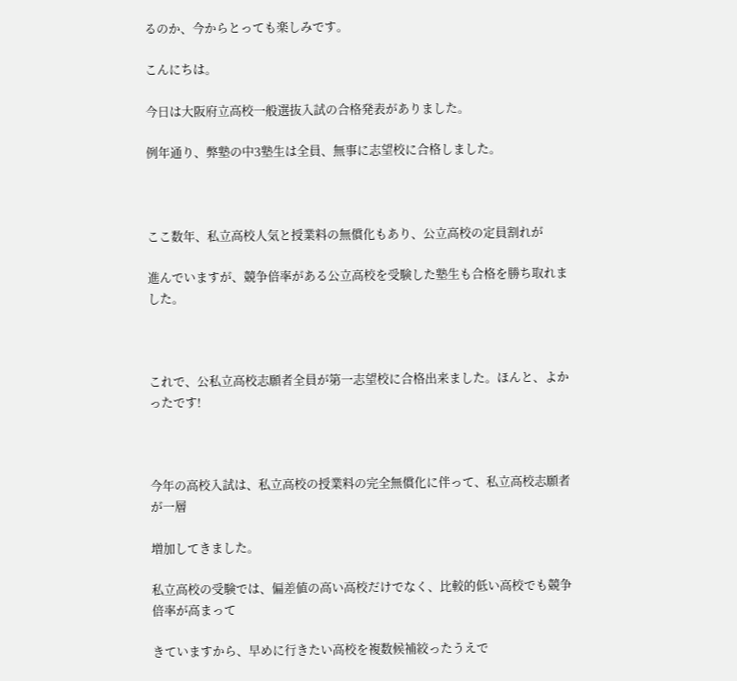るのか、今からとっても楽しみです。

こんにちは。

今日は大阪府立高校一般選抜入試の合格発表がありました。

例年通り、弊塾の中3塾生は全員、無事に志望校に合格しました。



ここ数年、私立高校人気と授業料の無償化もあり、公立高校の定員割れが

進んでいますが、競争倍率がある公立高校を受験した塾生も合格を勝ち取れました。



これで、公私立高校志願者全員が第一志望校に合格出来ました。ほんと、よかったです!



今年の高校入試は、私立高校の授業料の完全無償化に伴って、私立高校志願者が一層

増加してきました。

私立高校の受験では、偏差値の高い高校だけでなく、比較的低い高校でも競争倍率が高まって

きていますから、早めに行きたい高校を複数候補絞ったうえで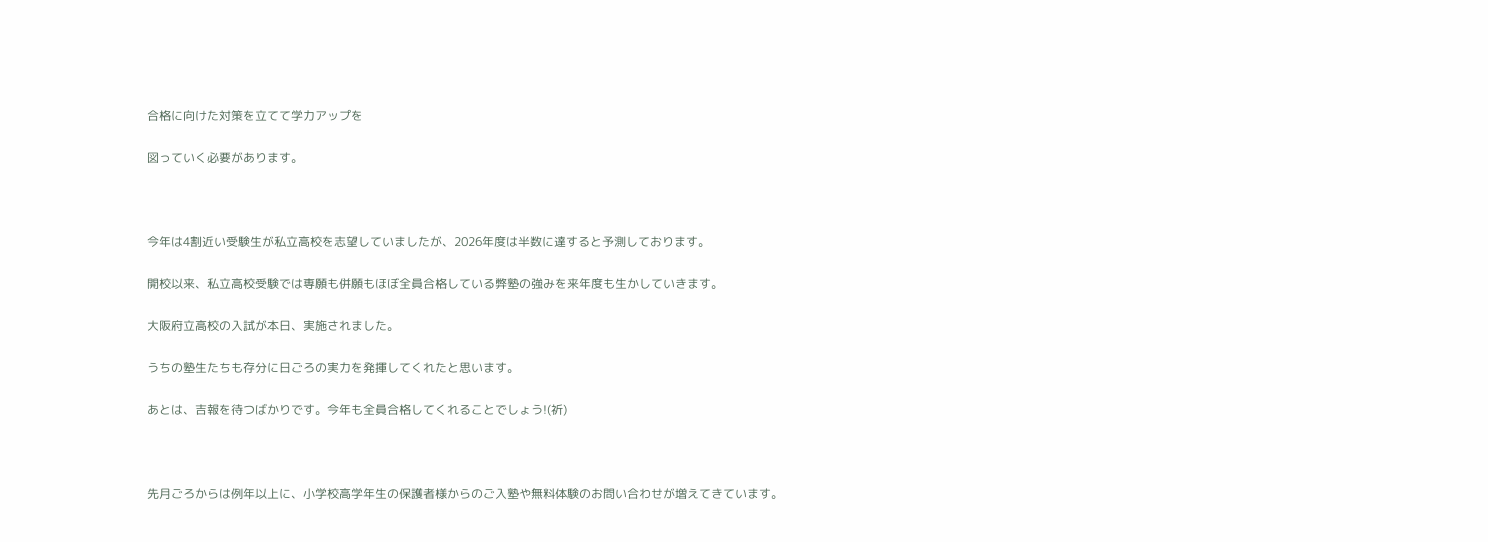合格に向けた対策を立てて学力アップを

図っていく必要があります。



今年は4割近い受験生が私立高校を志望していましたが、2026年度は半数に達すると予測しております。

開校以来、私立高校受験では専願も併願もほぼ全員合格している弊塾の強みを来年度も生かしていきます。

大阪府立高校の入試が本日、実施されました。

うちの塾生たちも存分に日ごろの実力を発揮してくれたと思います。

あとは、吉報を待つばかりです。今年も全員合格してくれることでしょう!(祈)



先月ごろからは例年以上に、小学校高学年生の保護者様からのご入塾や無料体験のお問い合わせが増えてきています。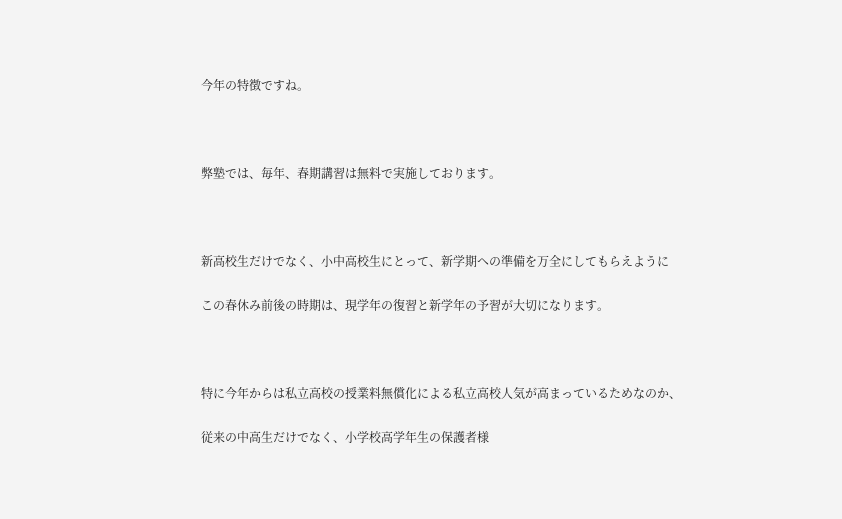今年の特徴ですね。



弊塾では、毎年、春期講習は無料で実施しております。



新高校生だけでなく、小中高校生にとって、新学期への準備を万全にしてもらえように

この春休み前後の時期は、現学年の復習と新学年の予習が大切になります。



特に今年からは私立高校の授業料無償化による私立高校人気が高まっているためなのか、

従来の中高生だけでなく、小学校高学年生の保護者様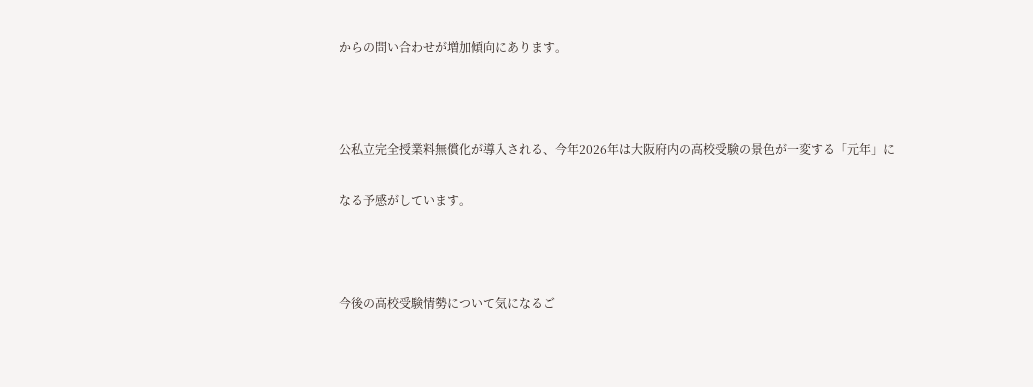からの問い合わせが増加傾向にあります。



公私立完全授業料無償化が導入される、今年2026年は大阪府内の高校受験の景色が一変する「元年」に

なる予感がしています。



今後の高校受験情勢について気になるご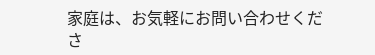家庭は、お気軽にお問い合わせくださ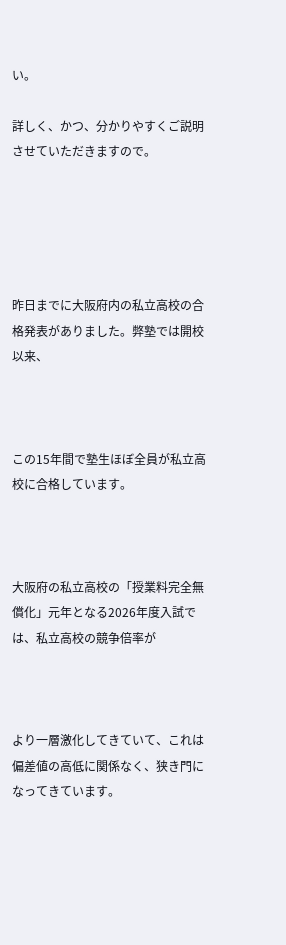い。

詳しく、かつ、分かりやすくご説明させていただきますので。





昨日までに大阪府内の私立高校の合格発表がありました。弊塾では開校以来、



この15年間で塾生ほぼ全員が私立高校に合格しています。



大阪府の私立高校の「授業料完全無償化」元年となる2026年度入試では、私立高校の競争倍率が



より一層激化してきていて、これは偏差値の高低に関係なく、狭き門になってきています。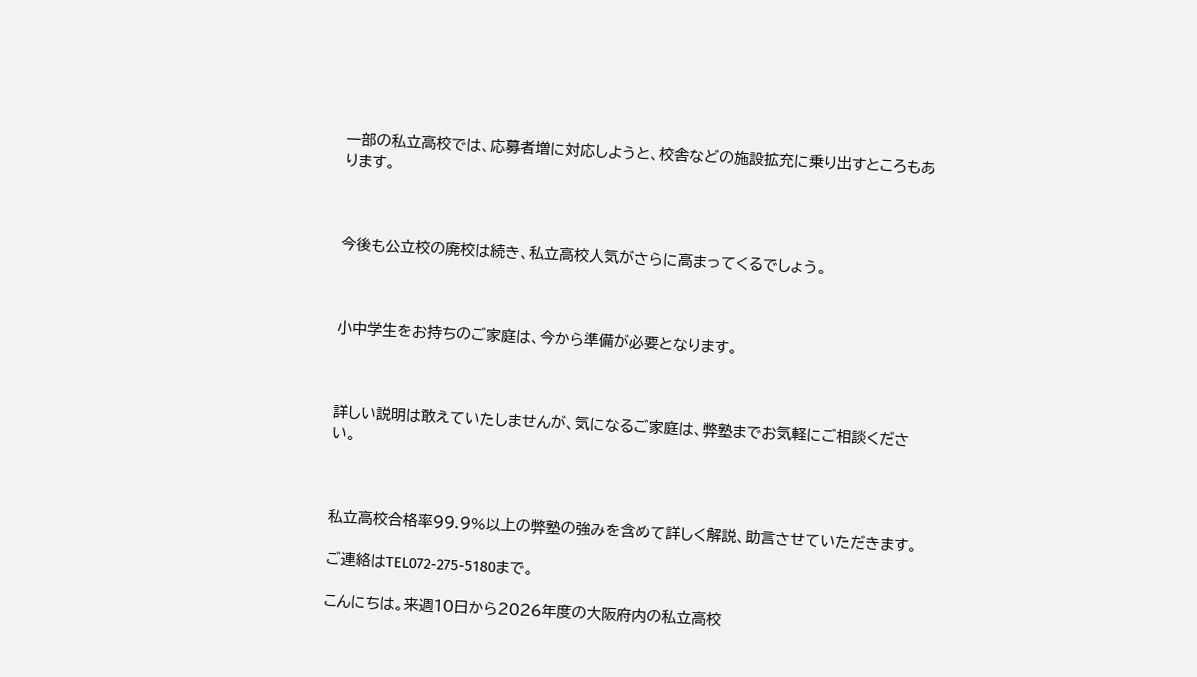一部の私立高校では、応募者増に対応しようと、校舎などの施設拡充に乗り出すところもあります。



今後も公立校の廃校は続き、私立高校人気がさらに高まってくるでしょう。



小中学生をお持ちのご家庭は、今から準備が必要となります。



詳しい説明は敢えていたしませんが、気になるご家庭は、弊塾までお気軽にご相談ください。



私立高校合格率99.9%以上の弊塾の強みを含めて詳しく解説、助言させていただきます。

ご連絡はTEL072-275-5180まで。

こんにちは。来週10日から2026年度の大阪府内の私立高校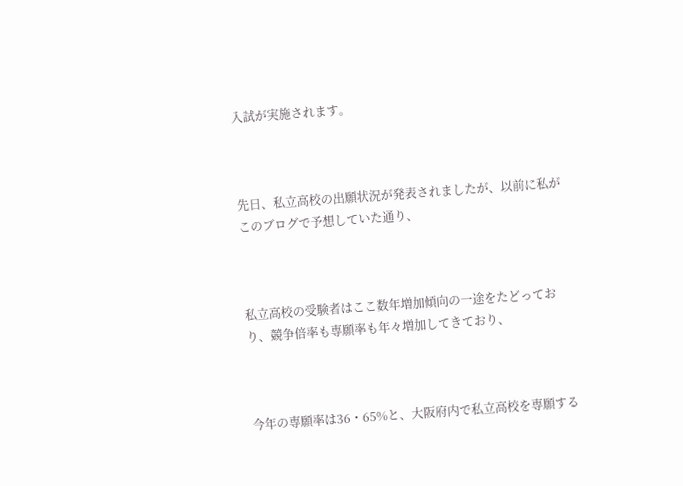入試が実施されます。



先日、私立高校の出願状況が発表されましたが、以前に私がこのブログで予想していた通り、



私立高校の受験者はここ数年増加傾向の一途をたどっており、競争倍率も専願率も年々増加してきており、



今年の専願率は36・65%と、大阪府内で私立高校を専願する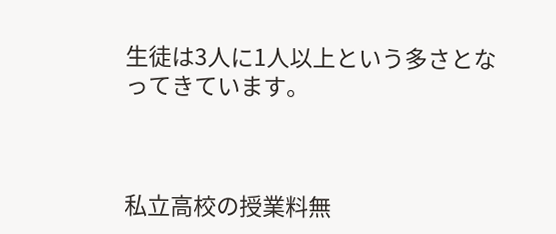生徒は3人に1人以上という多さとなってきています。



私立高校の授業料無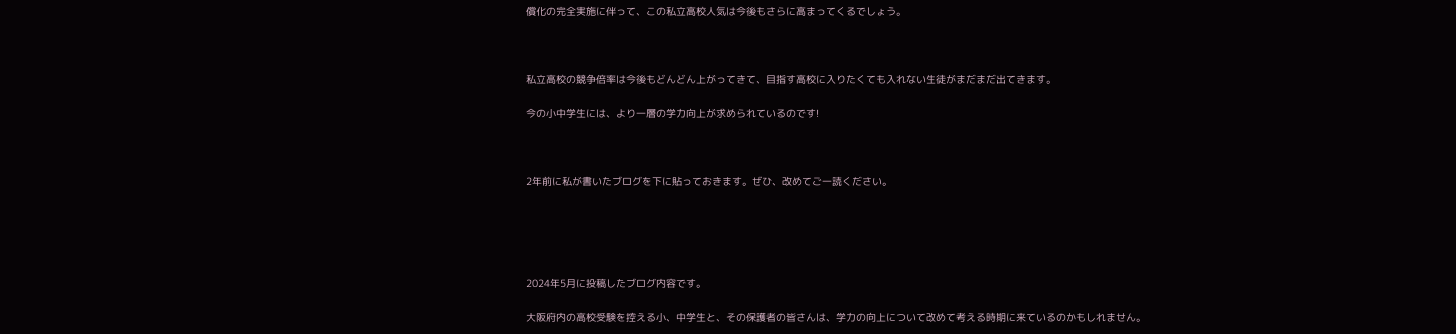償化の完全実施に伴って、この私立高校人気は今後もさらに高まってくるでしょう。



私立高校の競争倍率は今後もどんどん上がってきて、目指す高校に入りたくても入れない生徒がまだまだ出てきます。

今の小中学生には、より一層の学力向上が求められているのです!



2年前に私が書いたブログを下に貼っておきます。ぜひ、改めてご一読ください。





2024年5月に投稿したブログ内容です。

大阪府内の高校受験を控える小、中学生と、その保護者の皆さんは、学力の向上について改めて考える時期に来ているのかもしれません。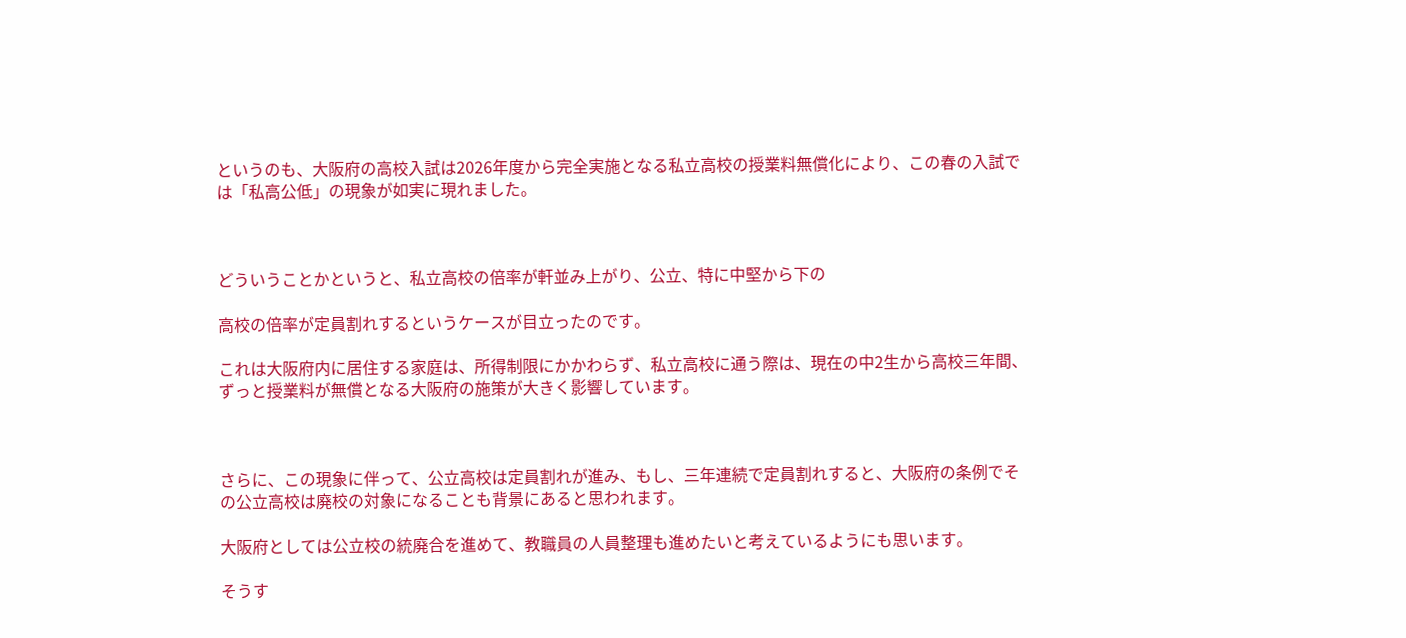というのも、大阪府の高校入試は2026年度から完全実施となる私立高校の授業料無償化により、この春の入試では「私高公低」の現象が如実に現れました。



どういうことかというと、私立高校の倍率が軒並み上がり、公立、特に中堅から下の

高校の倍率が定員割れするというケースが目立ったのです。

これは大阪府内に居住する家庭は、所得制限にかかわらず、私立高校に通う際は、現在の中2生から高校三年間、ずっと授業料が無償となる大阪府の施策が大きく影響しています。



さらに、この現象に伴って、公立高校は定員割れが進み、もし、三年連続で定員割れすると、大阪府の条例でその公立高校は廃校の対象になることも背景にあると思われます。

大阪府としては公立校の統廃合を進めて、教職員の人員整理も進めたいと考えているようにも思います。

そうす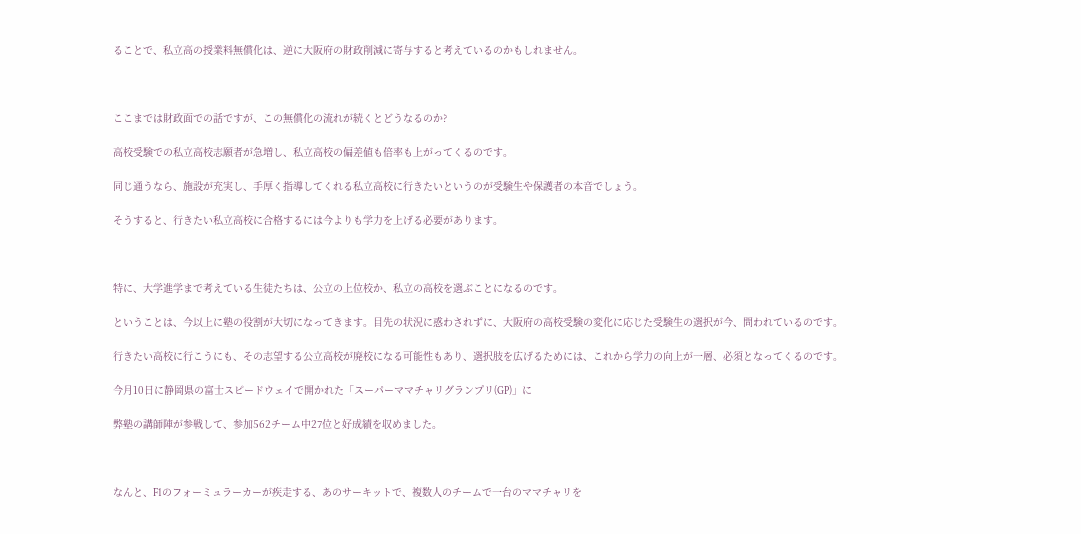ることで、私立高の授業料無償化は、逆に大阪府の財政削減に寄与すると考えているのかもしれません。



ここまでは財政面での話ですが、この無償化の流れが続くとどうなるのか?

高校受験での私立高校志願者が急増し、私立高校の偏差値も倍率も上がってくるのです。

同じ通うなら、施設が充実し、手厚く指導してくれる私立高校に行きたいというのが受験生や保護者の本音でしょう。

そうすると、行きたい私立高校に合格するには今よりも学力を上げる必要があります。



特に、大学進学まで考えている生徒たちは、公立の上位校か、私立の高校を選ぶことになるのです。

ということは、今以上に塾の役割が大切になってきます。目先の状況に惑わされずに、大阪府の高校受験の変化に応じた受験生の選択が今、問われているのです。

行きたい高校に行こうにも、その志望する公立高校が廃校になる可能性もあり、選択肢を広げるためには、これから学力の向上が一層、必須となってくるのです。

今月10日に静岡県の富士スピードウェイで開かれた「スーパーママチャリグランプリ(GP)」に

弊塾の講師陣が参戦して、参加562チーム中27位と好成績を収めました。



なんと、F1のフォーミュラーカーが疾走する、あのサーキットで、複数人のチームで一台のママチャリを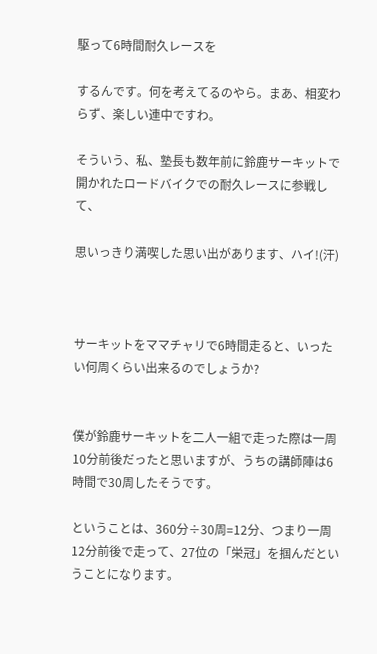駆って6時間耐久レースを

するんです。何を考えてるのやら。まあ、相変わらず、楽しい連中ですわ。

そういう、私、塾長も数年前に鈴鹿サーキットで開かれたロードバイクでの耐久レースに参戦して、

思いっきり満喫した思い出があります、ハイ!(汗)



サーキットをママチャリで6時間走ると、いったい何周くらい出来るのでしょうか?


僕が鈴鹿サーキットを二人一組で走った際は一周10分前後だったと思いますが、うちの講師陣は6時間で30周したそうです。

ということは、360分÷30周=12分、つまり一周12分前後で走って、27位の「栄冠」を掴んだということになります。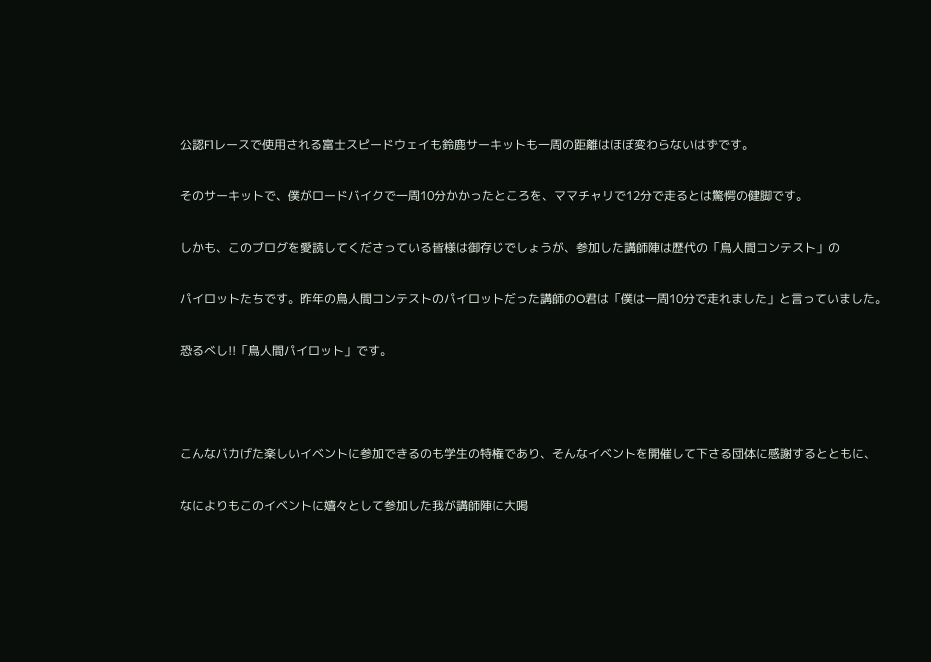公認F1レースで使用される富士スピードウェイも鈴鹿サーキットも一周の距離はほぼ変わらないはずです。

そのサーキットで、僕がロードバイクで一周10分かかったところを、ママチャリで12分で走るとは驚愕の健脚です。

しかも、このブログを愛読してくださっている皆様は御存じでしょうが、参加した講師陣は歴代の「鳥人間コンテスト」の

パイロットたちです。昨年の鳥人間コンテストのパイロットだった講師のO君は「僕は一周10分で走れました」と言っていました。

恐るべし!!「鳥人間パイロット」です。



こんなバカげた楽しいイベントに参加できるのも学生の特権であり、そんなイベントを開催して下さる団体に感謝するとともに、

なによりもこのイベントに嬉々として参加した我が講師陣に大喝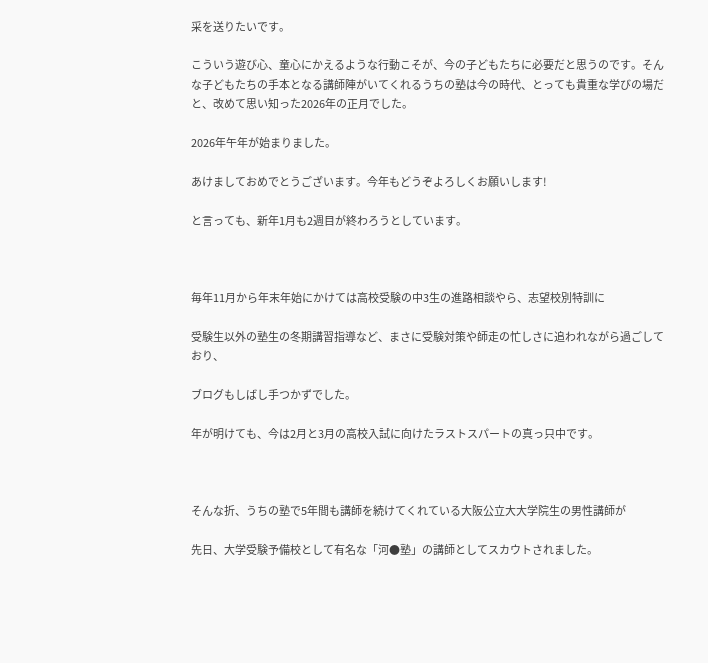采を送りたいです。

こういう遊び心、童心にかえるような行動こそが、今の子どもたちに必要だと思うのです。そんな子どもたちの手本となる講師陣がいてくれるうちの塾は今の時代、とっても貴重な学びの場だと、改めて思い知った2026年の正月でした。

2026年午年が始まりました。

あけましておめでとうございます。今年もどうぞよろしくお願いします!

と言っても、新年1月も2週目が終わろうとしています。



毎年11月から年末年始にかけては高校受験の中3生の進路相談やら、志望校別特訓に

受験生以外の塾生の冬期講習指導など、まさに受験対策や師走の忙しさに追われながら過ごしており、

ブログもしばし手つかずでした。

年が明けても、今は2月と3月の高校入試に向けたラストスパートの真っ只中です。



そんな折、うちの塾で5年間も講師を続けてくれている大阪公立大大学院生の男性講師が

先日、大学受験予備校として有名な「河●塾」の講師としてスカウトされました。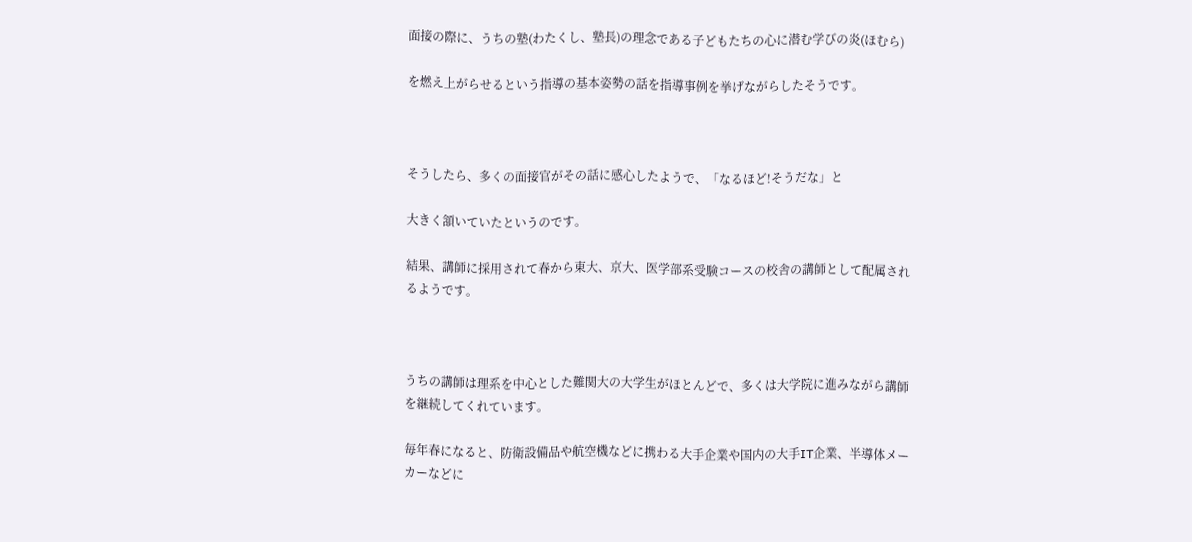面接の際に、うちの塾(わたくし、塾長)の理念である子どもたちの心に潜む学びの炎(ほむら)

を燃え上がらせるという指導の基本姿勢の話を指導事例を挙げながらしたそうです。



そうしたら、多くの面接官がその話に感心したようで、「なるほど!そうだな」と

大きく頷いていたというのです。

結果、講師に採用されて春から東大、京大、医学部系受験コースの校舎の講師として配属されるようです。



うちの講師は理系を中心とした難関大の大学生がほとんどで、多くは大学院に進みながら講師を継続してくれています。

毎年春になると、防衛設備品や航空機などに携わる大手企業や国内の大手IT企業、半導体メーカーなどに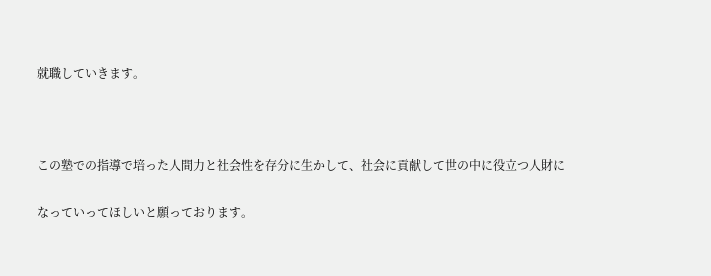就職していきます。



この塾での指導で培った人間力と社会性を存分に生かして、社会に貢献して世の中に役立つ人財に

なっていってほしいと願っております。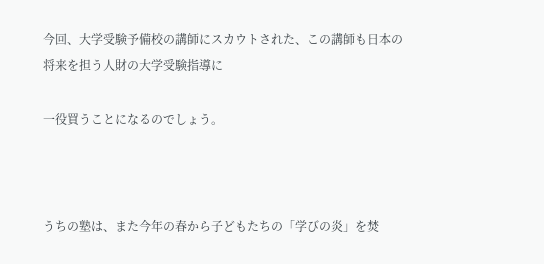今回、大学受験予備校の講師にスカウトされた、この講師も日本の将来を担う人財の大学受験指導に

一役買うことになるのでしょう。



うちの塾は、また今年の春から子どもたちの「学びの炎」を焚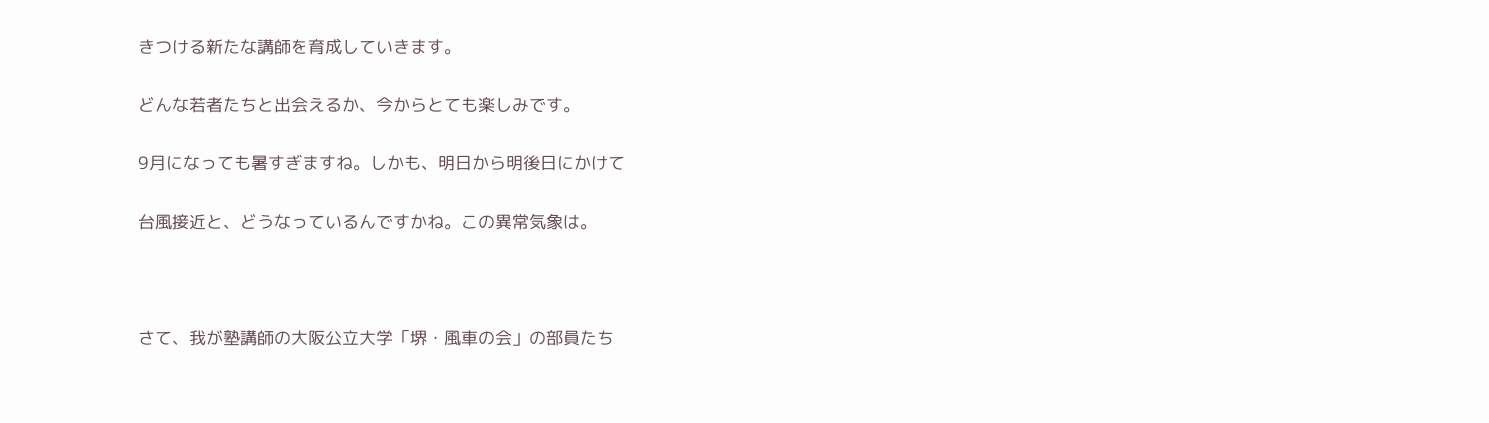きつける新たな講師を育成していきます。

どんな若者たちと出会えるか、今からとても楽しみです。

9月になっても暑すぎますね。しかも、明日から明後日にかけて

台風接近と、どうなっているんですかね。この異常気象は。



さて、我が塾講師の大阪公立大学「堺・風車の会」の部員たち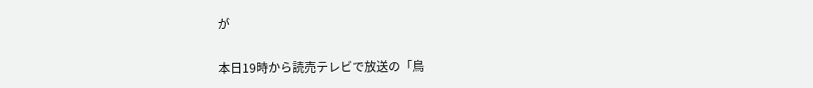が

本日19時から読売テレビで放送の「鳥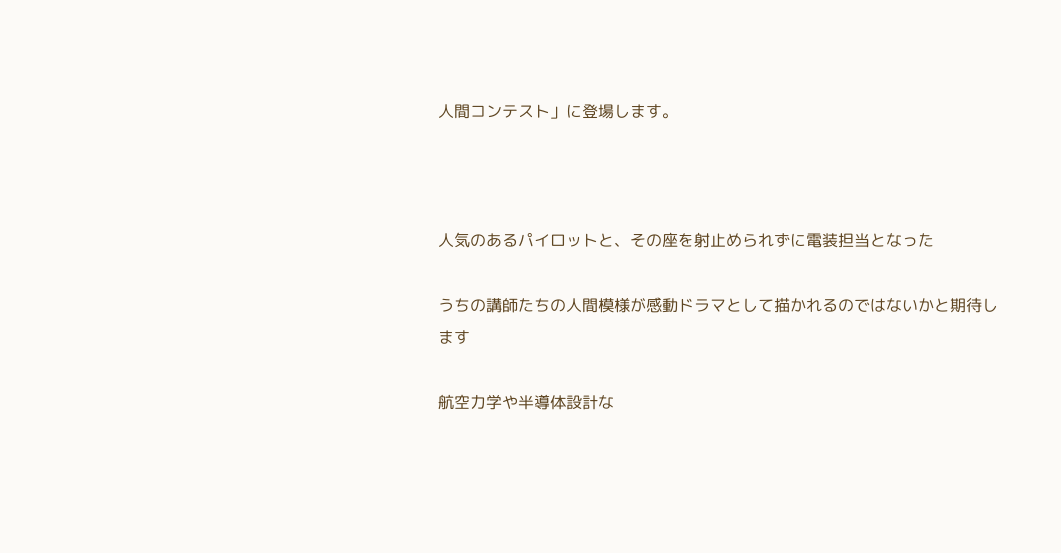人間コンテスト」に登場します。



人気のあるパイロットと、その座を射止められずに電装担当となった

うちの講師たちの人間模様が感動ドラマとして描かれるのではないかと期待します

航空力学や半導体設計な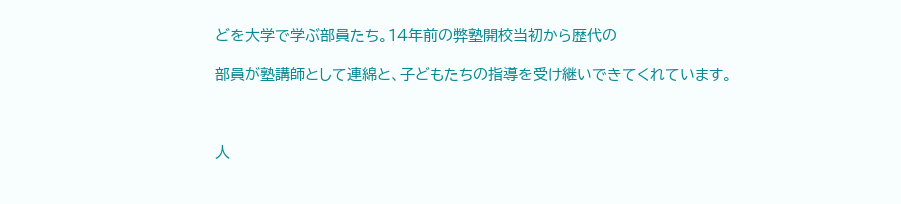どを大学で学ぶ部員たち。14年前の弊塾開校当初から歴代の

部員が塾講師として連綿と、子どもたちの指導を受け継いできてくれています。



人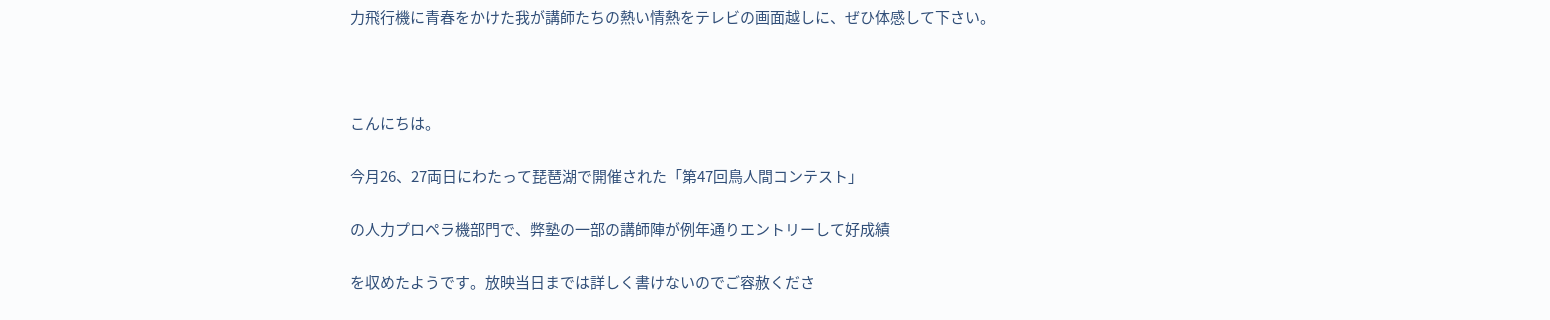力飛行機に青春をかけた我が講師たちの熱い情熱をテレビの画面越しに、ぜひ体感して下さい。



こんにちは。

今月26、27両日にわたって琵琶湖で開催された「第47回鳥人間コンテスト」

の人力プロペラ機部門で、弊塾の一部の講師陣が例年通りエントリーして好成績

を収めたようです。放映当日までは詳しく書けないのでご容赦くださ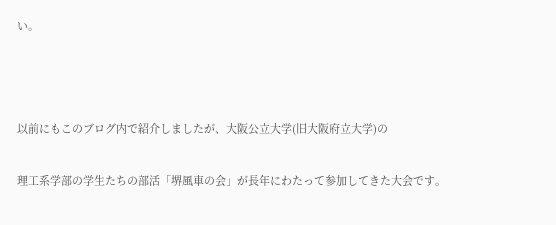い。



以前にもこのブログ内で紹介しましたが、大阪公立大学(旧大阪府立大学)の

理工系学部の学生たちの部活「堺風車の会」が長年にわたって参加してきた大会です。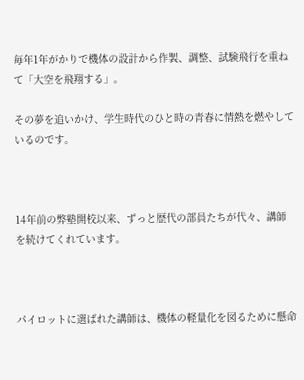毎年1年がかりで機体の設計から作製、調整、試験飛行を重ねて「大空を飛翔する」。

その夢を追いかけ、学生時代のひと時の青春に情熱を燃やしているのです。



14年前の弊塾開校以来、ずっと歴代の部員たちが代々、講師を続けてくれています。



パイロットに選ばれた講師は、機体の軽量化を図るために懸命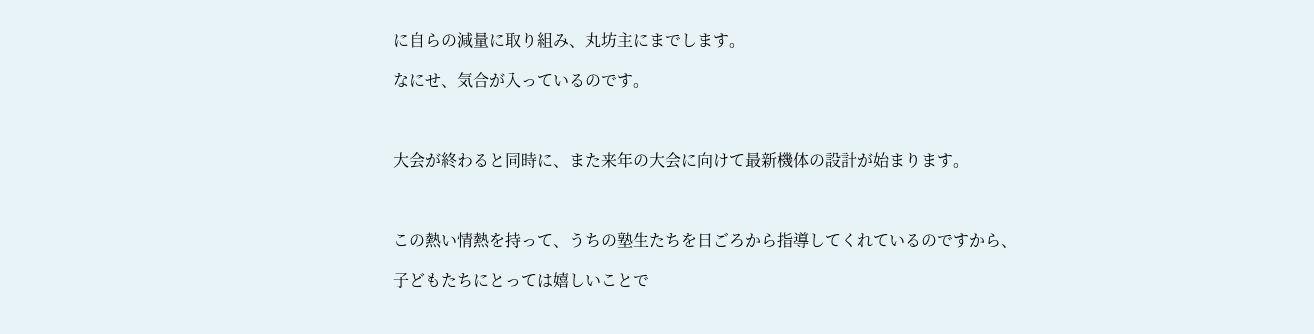に自らの減量に取り組み、丸坊主にまでします。

なにせ、気合が入っているのです。



大会が終わると同時に、また来年の大会に向けて最新機体の設計が始まります。



この熱い情熱を持って、うちの塾生たちを日ごろから指導してくれているのですから、

子どもたちにとっては嬉しいことで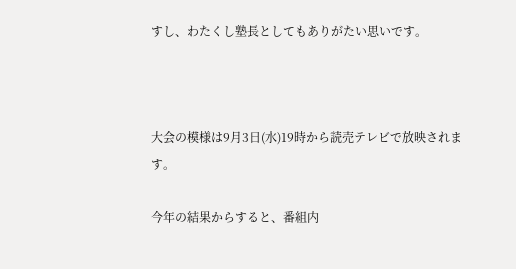すし、わたくし塾長としてもありがたい思いです。



大会の模様は9月3日(水)19時から読売テレビで放映されます。

今年の結果からすると、番組内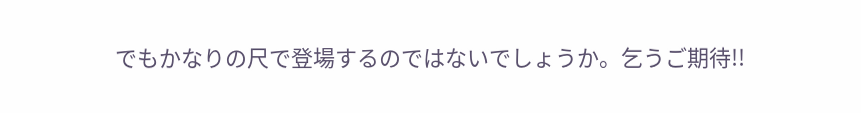でもかなりの尺で登場するのではないでしょうか。乞うご期待!!